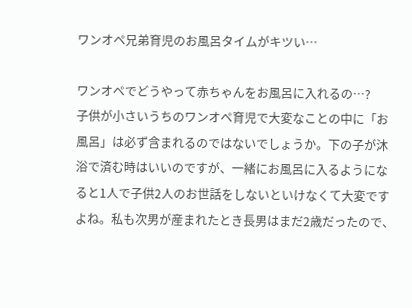ワンオペ兄弟育児のお風呂タイムがキツい…

ワンオペでどうやって赤ちゃんをお風呂に入れるの…?
子供が小さいうちのワンオペ育児で大変なことの中に「お風呂」は必ず含まれるのではないでしょうか。下の子が沐浴で済む時はいいのですが、一緒にお風呂に入るようになると1人で子供2人のお世話をしないといけなくて大変ですよね。私も次男が産まれたとき長男はまだ2歳だったので、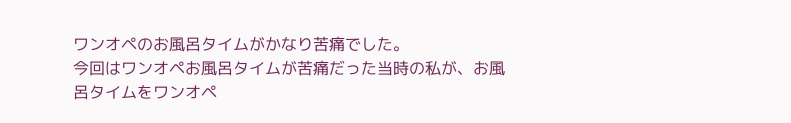ワンオペのお風呂タイムがかなり苦痛でした。
今回はワンオペお風呂タイムが苦痛だった当時の私が、お風呂タイムをワンオペ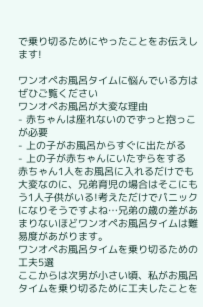で乗り切るためにやったことをお伝えします!

ワンオペお風呂タイムに悩んでいる方はぜひご覧ください
ワンオペお風呂が大変な理由
- 赤ちゃんは座れないのでずっと抱っこが必要
- 上の子がお風呂からすぐに出たがる
- 上の子が赤ちゃんにいたずらをする
赤ちゃん1人をお風呂に入れるだけでも大変なのに、兄弟育児の場合はそこにもう1人子供がいる!考えただけでパニックになりそうですよね…兄弟の歳の差があまりないほどワンオペお風呂タイムは難易度があがります。
ワンオペお風呂タイムを乗り切るための工夫5選
ここからは次男が小さい頃、私がお風呂タイムを乗り切るために工夫したことを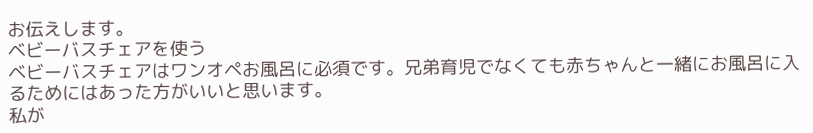お伝えします。
ベビーバスチェアを使う
ベビーバスチェアはワンオペお風呂に必須です。兄弟育児でなくても赤ちゃんと一緒にお風呂に入るためにはあった方がいいと思います。
私が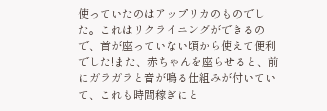使っていたのはアップリカのものでした。これはリクライニングができるので、首が座っていない頃から使えて便利でした!また、赤ちゃんを座らせると、前にガラガラと音が鳴る仕組みが付いていて、これも時間稼ぎにと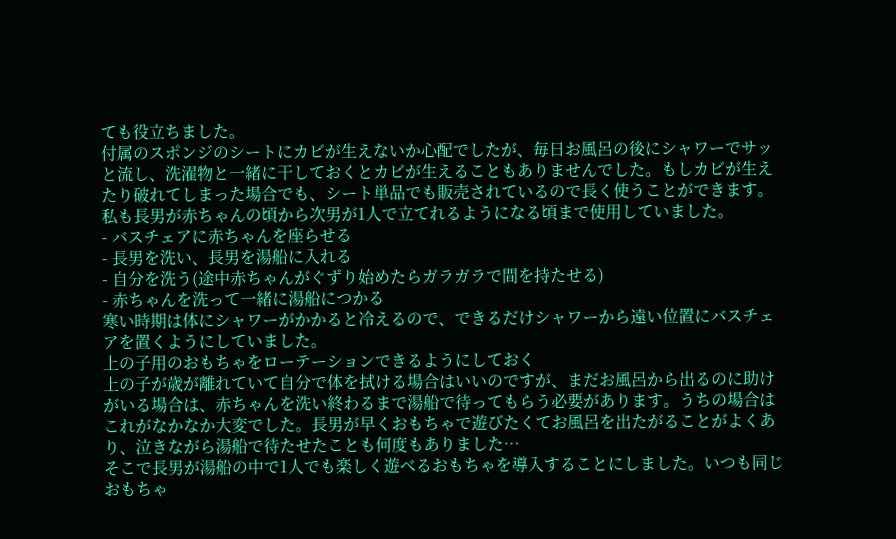ても役立ちました。
付属のスポンジのシートにカビが生えないか心配でしたが、毎日お風呂の後にシャワーでサッと流し、洗濯物と一緒に干しておくとカビが生えることもありませんでした。もしカビが生えたり破れてしまった場合でも、シート単品でも販売されているので長く使うことができます。私も長男が赤ちゃんの頃から次男が1人で立てれるようになる頃まで使用していました。
- バスチェアに赤ちゃんを座らせる
- 長男を洗い、長男を湯船に入れる
- 自分を洗う(途中赤ちゃんがぐずり始めたらガラガラで間を持たせる)
- 赤ちゃんを洗って一緒に湯船につかる
寒い時期は体にシャワーがかかると冷えるので、できるだけシャワーから遠い位置にバスチェアを置くようにしていました。
上の子用のおもちゃをローテーションできるようにしておく
上の子が歳が離れていて自分で体を拭ける場合はいいのですが、まだお風呂から出るのに助けがいる場合は、赤ちゃんを洗い終わるまで湯船で待ってもらう必要があります。うちの場合はこれがなかなか大変でした。長男が早くおもちゃで遊びたくてお風呂を出たがることがよくあり、泣きながら湯船で待たせたことも何度もありました…
そこで長男が湯船の中で1人でも楽しく遊べるおもちゃを導入することにしました。いつも同じおもちゃ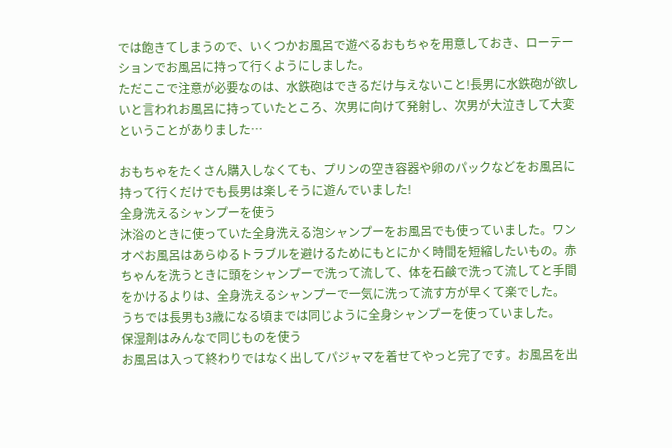では飽きてしまうので、いくつかお風呂で遊べるおもちゃを用意しておき、ローテーションでお風呂に持って行くようにしました。
ただここで注意が必要なのは、水鉄砲はできるだけ与えないこと!長男に水鉄砲が欲しいと言われお風呂に持っていたところ、次男に向けて発射し、次男が大泣きして大変ということがありました…

おもちゃをたくさん購入しなくても、プリンの空き容器や卵のパックなどをお風呂に持って行くだけでも長男は楽しそうに遊んでいました!
全身洗えるシャンプーを使う
沐浴のときに使っていた全身洗える泡シャンプーをお風呂でも使っていました。ワンオペお風呂はあらゆるトラブルを避けるためにもとにかく時間を短縮したいもの。赤ちゃんを洗うときに頭をシャンプーで洗って流して、体を石鹸で洗って流してと手間をかけるよりは、全身洗えるシャンプーで一気に洗って流す方が早くて楽でした。
うちでは長男も3歳になる頃までは同じように全身シャンプーを使っていました。
保湿剤はみんなで同じものを使う
お風呂は入って終わりではなく出してパジャマを着せてやっと完了です。お風呂を出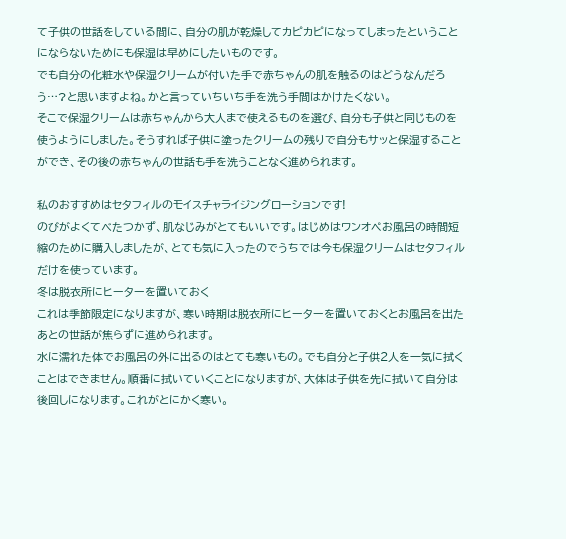て子供の世話をしている間に、自分の肌が乾燥してカピカピになってしまったということにならないためにも保湿は早めにしたいものです。
でも自分の化粧水や保湿クリームが付いた手で赤ちゃんの肌を触るのはどうなんだろう…?と思いますよね。かと言っていちいち手を洗う手間はかけたくない。
そこで保湿クリームは赤ちゃんから大人まで使えるものを選び、自分も子供と同じものを使うようにしました。そうすれば子供に塗ったクリームの残りで自分もサッと保湿することができ、その後の赤ちゃんの世話も手を洗うことなく進められます。

私のおすすめはセタフィルのモイスチャライジングローションです!
のびがよくてべたつかず、肌なじみがとてもいいです。はじめはワンオペお風呂の時間短縮のために購入しましたが、とても気に入ったのでうちでは今も保湿クリームはセタフィルだけを使っています。
冬は脱衣所にヒーターを置いておく
これは季節限定になりますが、寒い時期は脱衣所にヒーターを置いておくとお風呂を出たあとの世話が焦らずに進められます。
水に濡れた体でお風呂の外に出るのはとても寒いもの。でも自分と子供2人を一気に拭くことはできません。順番に拭いていくことになりますが、大体は子供を先に拭いて自分は後回しになります。これがとにかく寒い。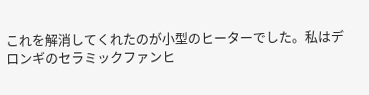これを解消してくれたのが小型のヒーターでした。私はデロンギのセラミックファンヒ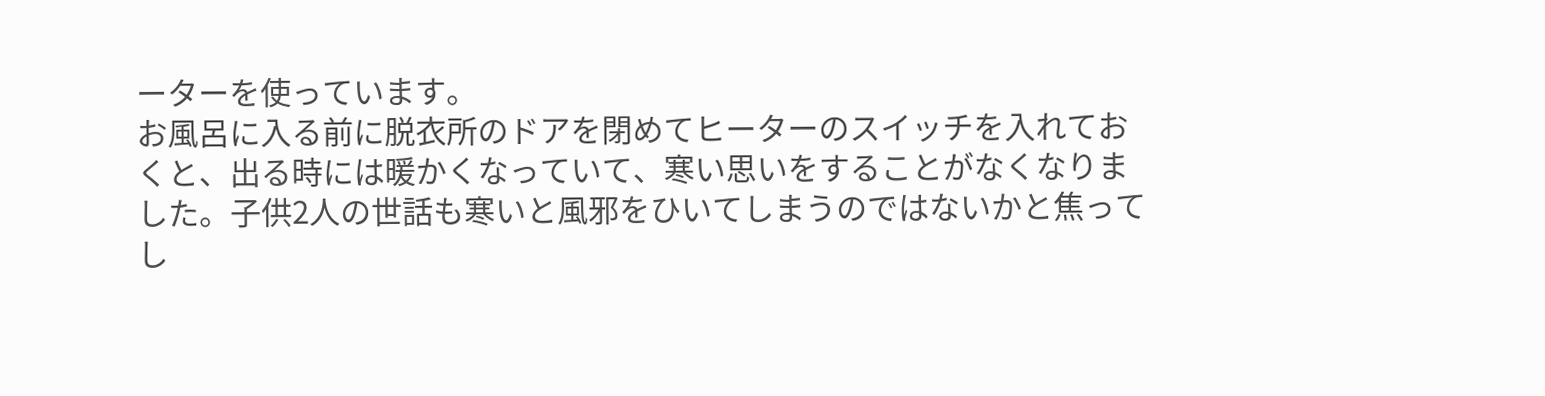ーターを使っています。
お風呂に入る前に脱衣所のドアを閉めてヒーターのスイッチを入れておくと、出る時には暖かくなっていて、寒い思いをすることがなくなりました。子供2人の世話も寒いと風邪をひいてしまうのではないかと焦ってし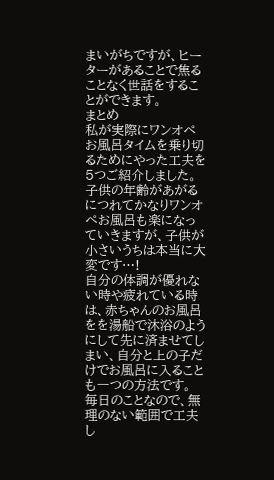まいがちですが、ヒーターがあることで焦ることなく世話をすることができます。
まとめ
私が実際にワンオペお風呂タイムを乗り切るためにやった工夫を5つご紹介しました。子供の年齢があがるにつれてかなりワンオペお風呂も楽になっていきますが、子供が小さいうちは本当に大変です…!
自分の体調が優れない時や疲れている時は、赤ちゃんのお風呂をを湯船で沐浴のようにして先に済ませてしまい、自分と上の子だけでお風呂に入ることも一つの方法です。
毎日のことなので、無理のない範囲で工夫し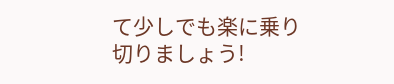て少しでも楽に乗り切りましょう!